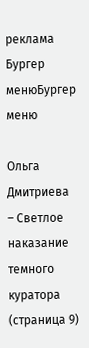реклама
Бургер менюБургер меню

Ольга Дмитриева – Светлое наказание темного куратора (страница 9)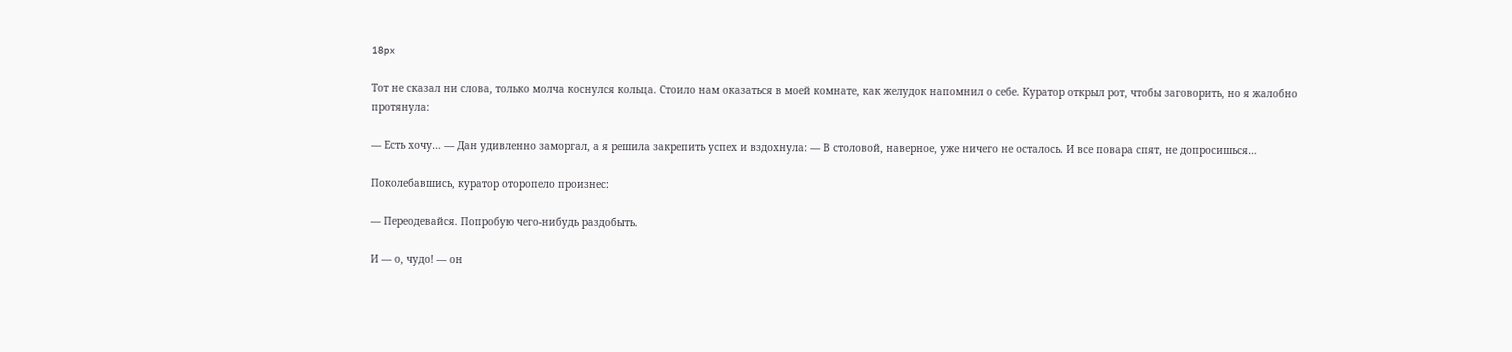18px

Тот не сказал ни слова, только молча коснулся кольца. Стоило нам оказаться в моей комнате, как желудок напомнил о себе. Куратор открыл рот, чтобы заговорить, но я жалобно протянула:

— Есть хочу… — Дан удивленно заморгал, а я решила закрепить успех и вздохнула: — В столовой, наверное, уже ничего не осталось. И все повара спят, не допросишься…

Поколебавшись, куратор оторопело произнес:

— Переодевайся. Попробую чего-нибудь раздобыть.

И — о, чудо! — он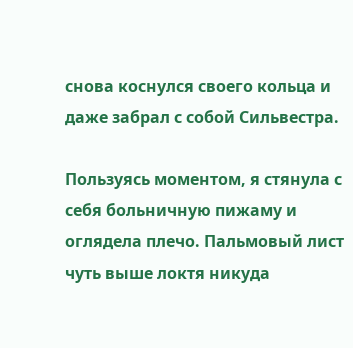снова коснулся своего кольца и даже забрал с собой Сильвестра.

Пользуясь моментом, я стянула с себя больничную пижаму и оглядела плечо. Пальмовый лист чуть выше локтя никуда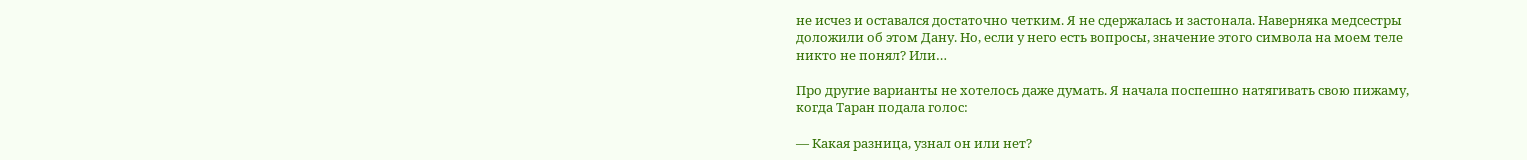не исчез и оставался достаточно четким. Я не сдержалась и застонала. Наверняка медсестры доложили об этом Дану. Но, если у него есть вопросы, значение этого символа на моем теле никто не понял? Или…

Про другие варианты не хотелось даже думать. Я начала поспешно натягивать свою пижаму, когда Таран подала голос:

— Какая разница, узнал он или нет?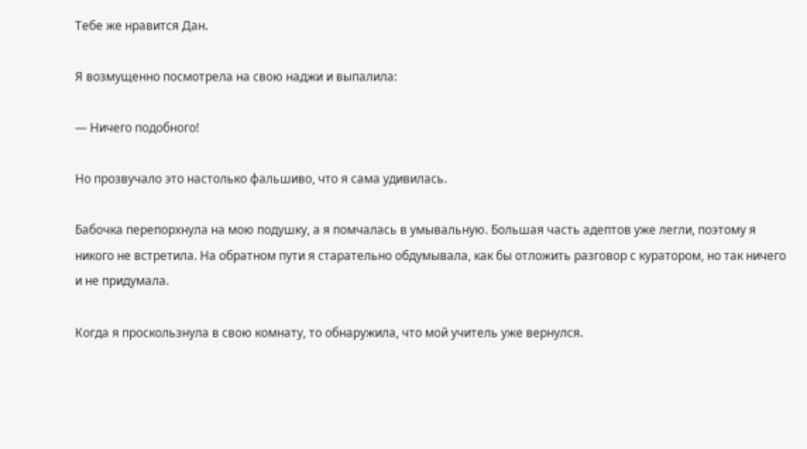Тебе же нравится Дан.

Я возмущенно посмотрела на свою наджи и выпалила:

— Ничего подобного!

Но прозвучало это настолько фальшиво, что я сама удивилась.

Бабочка перепорхнула на мою подушку, а я помчалась в умывальную. Большая часть адептов уже легли, поэтому я никого не встретила. На обратном пути я старательно обдумывала, как бы отложить разговор с куратором, но так ничего и не придумала.

Когда я проскользнула в свою комнату, то обнаружила, что мой учитель уже вернулся.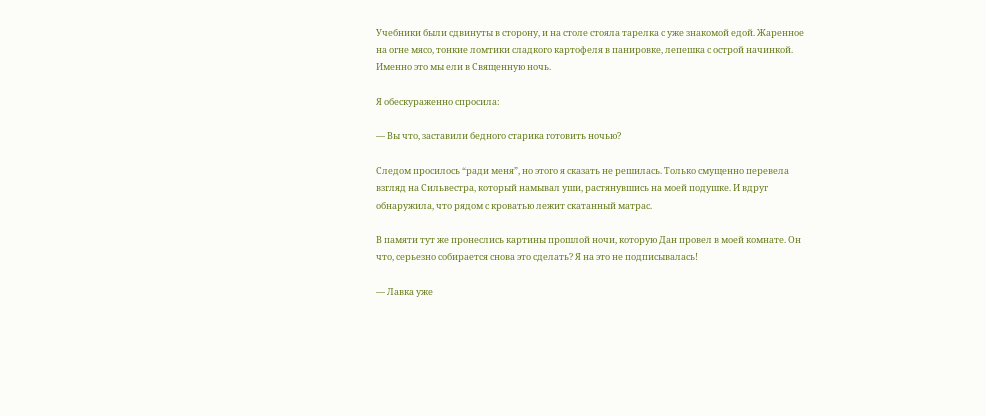Учебники были сдвинуты в сторону, и на столе стояла тарелка с уже знакомой едой. Жаренное на огне мясо, тонкие ломтики сладкого картофеля в панировке, лепешка с острой начинкой. Именно это мы ели в Священную ночь.

Я обескураженно спросила:

— Вы что, заставили бедного старика готовить ночью?

Следом просилось “ради меня”, но этого я сказать не решилась. Только смущенно перевела взгляд на Сильвестра, который намывал уши, растянувшись на моей подушке. И вдруг обнаружила, что рядом с кроватью лежит скатанный матрас.

В памяти тут же пронеслись картины прошлой ночи, которую Дан провел в моей комнате. Он что, серьезно собирается снова это сделать? Я на это не подписывалась!

— Лавка уже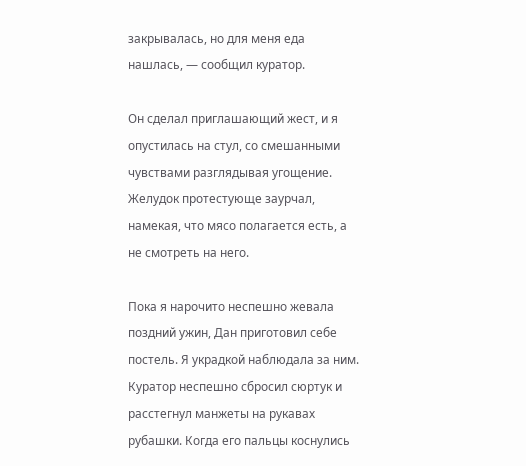закрывалась, но для меня еда нашлась, — сообщил куратор.

Он сделал приглашающий жест, и я опустилась на стул, со смешанными чувствами разглядывая угощение. Желудок протестующе заурчал, намекая, что мясо полагается есть, а не смотреть на него.

Пока я нарочито неспешно жевала поздний ужин, Дан приготовил себе постель. Я украдкой наблюдала за ним. Куратор неспешно сбросил сюртук и расстегнул манжеты на рукавах рубашки. Когда его пальцы коснулись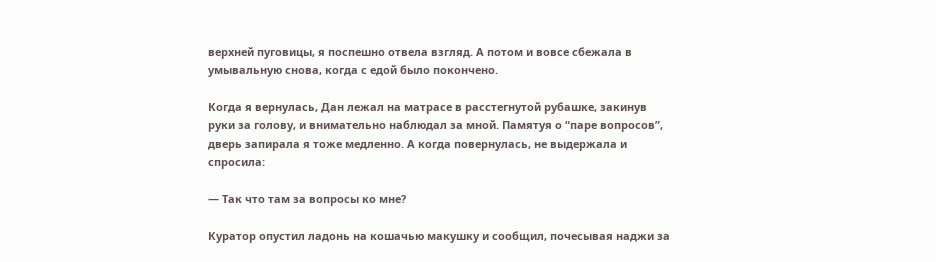верхней пуговицы, я поспешно отвела взгляд. А потом и вовсе сбежала в умывальную снова, когда с едой было покончено.

Когда я вернулась, Дан лежал на матрасе в расстегнутой рубашке, закинув руки за голову, и внимательно наблюдал за мной. Памятуя о “паре вопросов”, дверь запирала я тоже медленно. А когда повернулась, не выдержала и спросила:

— Так что там за вопросы ко мне?

Куратор опустил ладонь на кошачью макушку и сообщил, почесывая наджи за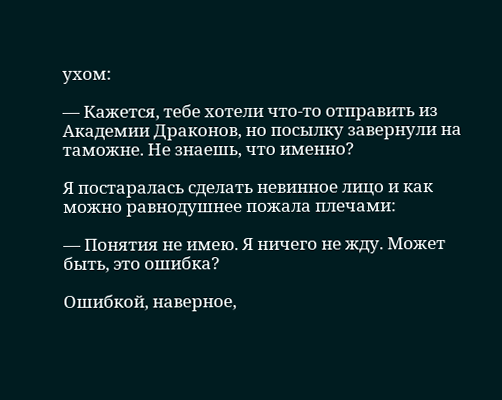ухом:

— Кажется, тебе хотели что-то отправить из Академии Драконов, но посылку завернули на таможне. Не знаешь, что именно?

Я постаралась сделать невинное лицо и как можно равнодушнее пожала плечами:

— Понятия не имею. Я ничего не жду. Может быть, это ошибка?

Ошибкой, наверное,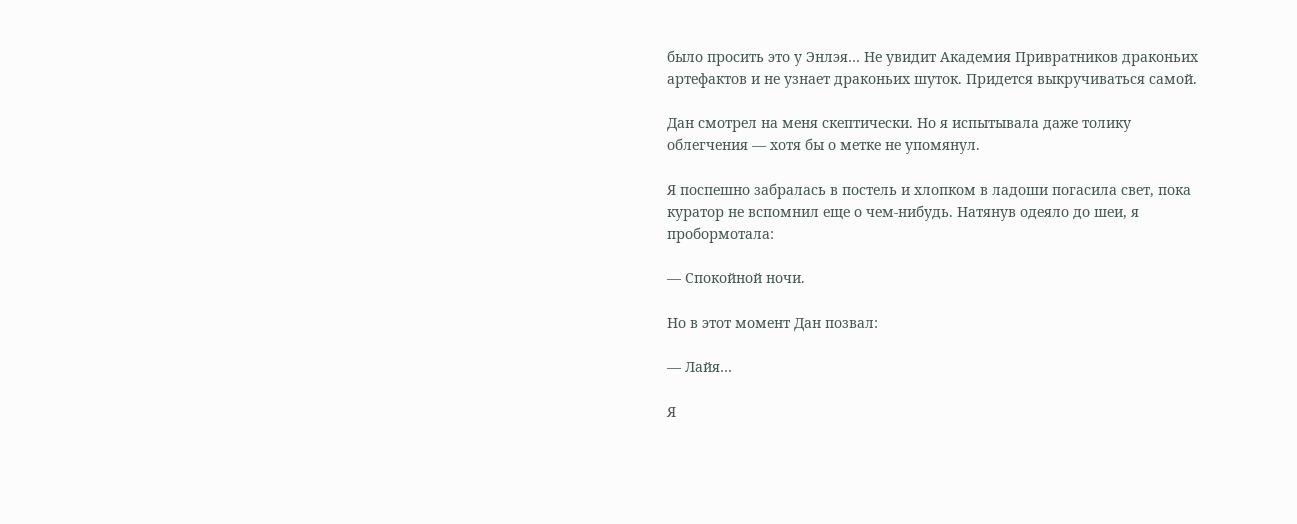было просить это у Энлэя… Не увидит Академия Привратников драконьих артефактов и не узнает драконьих шуток. Придется выкручиваться самой.

Дан смотрел на меня скептически. Но я испытывала даже толику облегчения — хотя бы о метке не упомянул.

Я поспешно забралась в постель и хлопком в ладоши погасила свет, пока куратор не вспомнил еще о чем-нибудь. Натянув одеяло до шеи, я пробормотала:

— Спокойной ночи.

Но в этот момент Дан позвал:

— Лайя…

Я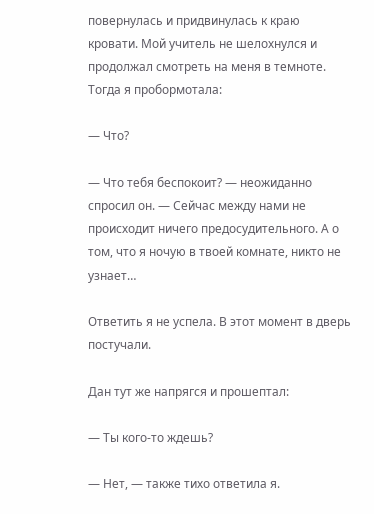повернулась и придвинулась к краю кровати. Мой учитель не шелохнулся и продолжал смотреть на меня в темноте. Тогда я пробормотала:

— Что?

— Что тебя беспокоит? — неожиданно спросил он. — Сейчас между нами не происходит ничего предосудительного. А о том, что я ночую в твоей комнате, никто не узнает…

Ответить я не успела. В этот момент в дверь постучали.

Дан тут же напрягся и прошептал:

— Ты кого-то ждешь?

— Нет, — также тихо ответила я.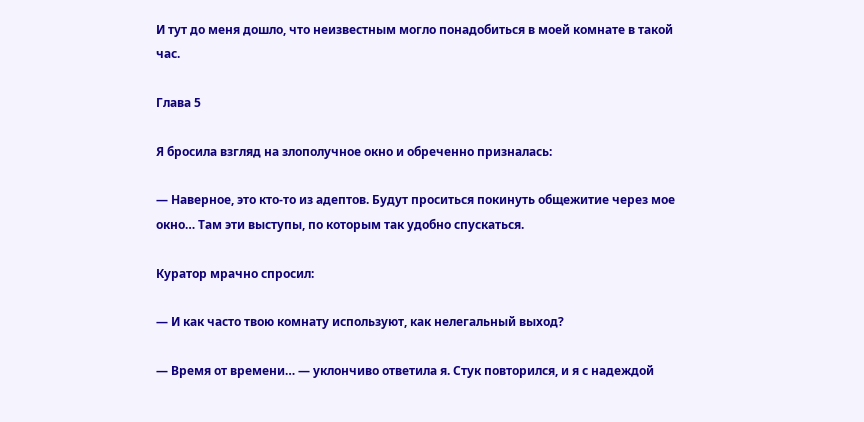И тут до меня дошло, что неизвестным могло понадобиться в моей комнате в такой час.

Глава 5

Я бросила взгляд на злополучное окно и обреченно призналась:

— Наверное, это кто-то из адептов. Будут проситься покинуть общежитие через мое окно… Там эти выступы, по которым так удобно спускаться.

Куратор мрачно спросил:

— И как часто твою комнату используют, как нелегальный выход?

— Время от времени… — уклончиво ответила я. Стук повторился, и я с надеждой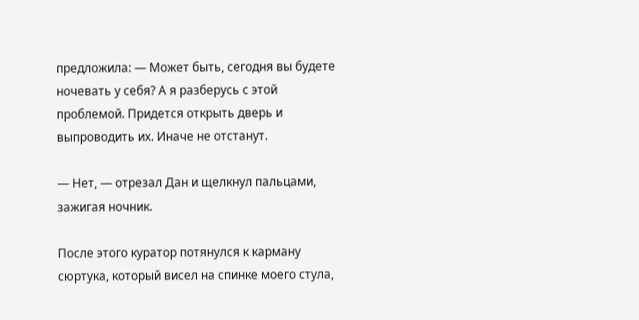предложила: — Может быть, сегодня вы будете ночевать у себя? А я разберусь с этой проблемой. Придется открыть дверь и выпроводить их. Иначе не отстанут.

— Нет, — отрезал Дан и щелкнул пальцами, зажигая ночник.

После этого куратор потянулся к карману сюртука, который висел на спинке моего стула,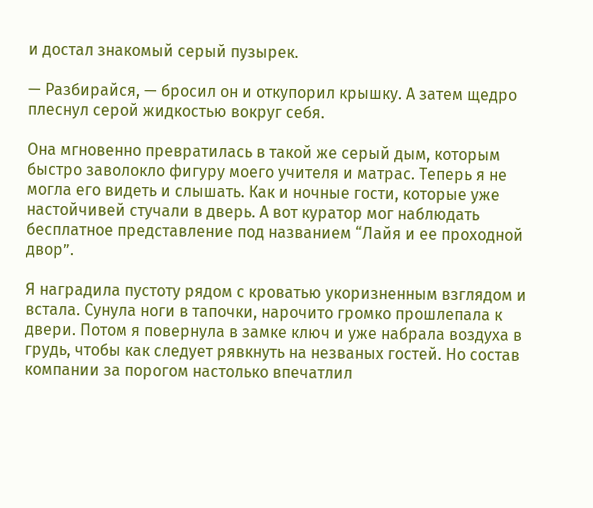и достал знакомый серый пузырек.

— Разбирайся, — бросил он и откупорил крышку. А затем щедро плеснул серой жидкостью вокруг себя.

Она мгновенно превратилась в такой же серый дым, которым быстро заволокло фигуру моего учителя и матрас. Теперь я не могла его видеть и слышать. Как и ночные гости, которые уже настойчивей стучали в дверь. А вот куратор мог наблюдать бесплатное представление под названием “Лайя и ее проходной двор”.

Я наградила пустоту рядом с кроватью укоризненным взглядом и встала. Сунула ноги в тапочки, нарочито громко прошлепала к двери. Потом я повернула в замке ключ и уже набрала воздуха в грудь, чтобы как следует рявкнуть на незваных гостей. Но состав компании за порогом настолько впечатлил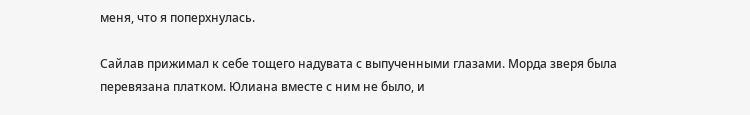меня, что я поперхнулась.

Сайлав прижимал к себе тощего надувата с выпученными глазами. Морда зверя была перевязана платком. Юлиана вместе с ним не было, и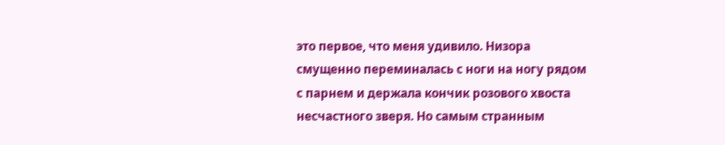это первое, что меня удивило. Низора смущенно переминалась с ноги на ногу рядом с парнем и держала кончик розового хвоста несчастного зверя. Но самым странным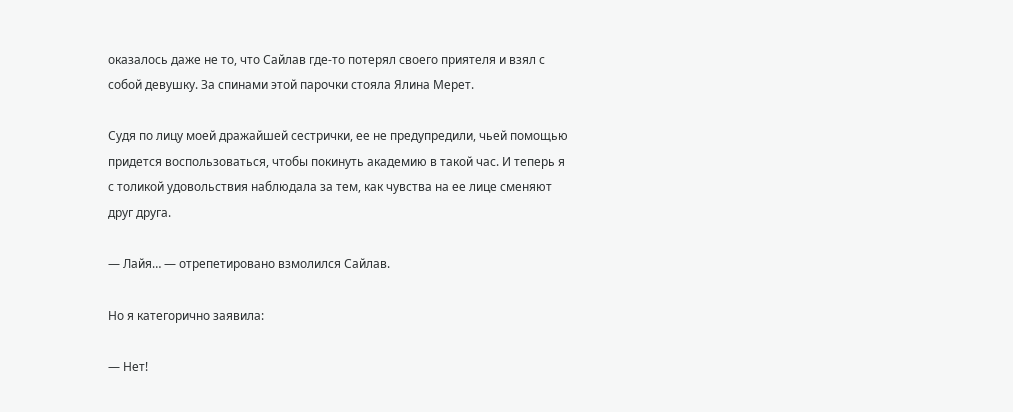оказалось даже не то, что Сайлав где-то потерял своего приятеля и взял с собой девушку. За спинами этой парочки стояла Ялина Мерет.

Судя по лицу моей дражайшей сестрички, ее не предупредили, чьей помощью придется воспользоваться, чтобы покинуть академию в такой час. И теперь я с толикой удовольствия наблюдала за тем, как чувства на ее лице сменяют друг друга.

— Лайя… — отрепетировано взмолился Сайлав.

Но я категорично заявила:

— Нет!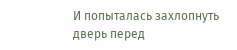И попыталась захлопнуть дверь перед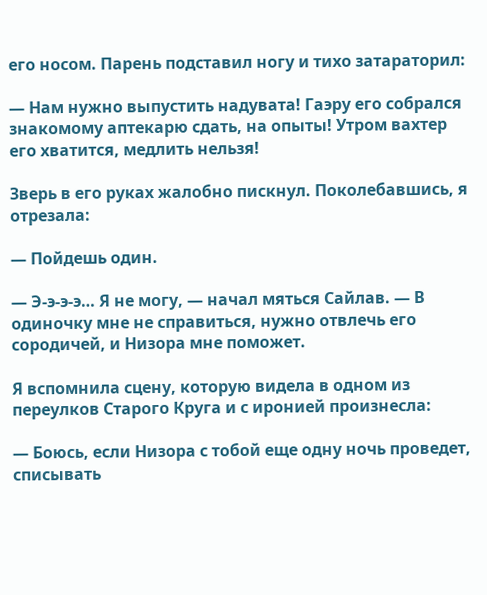его носом. Парень подставил ногу и тихо затараторил:

— Нам нужно выпустить надувата! Гаэру его собрался знакомому аптекарю сдать, на опыты! Утром вахтер его хватится, медлить нельзя!

Зверь в его руках жалобно пискнул. Поколебавшись, я отрезала:

— Пойдешь один.

— Э-э-э-э… Я не могу, — начал мяться Сайлав. — В одиночку мне не справиться, нужно отвлечь его сородичей, и Низора мне поможет.

Я вспомнила сцену, которую видела в одном из переулков Старого Круга и с иронией произнесла:

— Боюсь, если Низора с тобой еще одну ночь проведет, списывать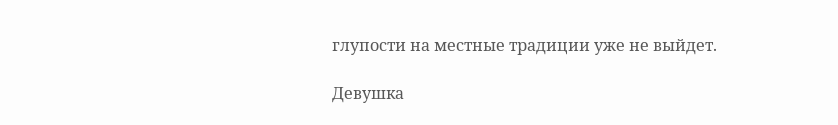глупости на местные традиции уже не выйдет.

Девушка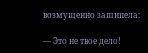возмущенно зашипела:

— Это не твое дело!